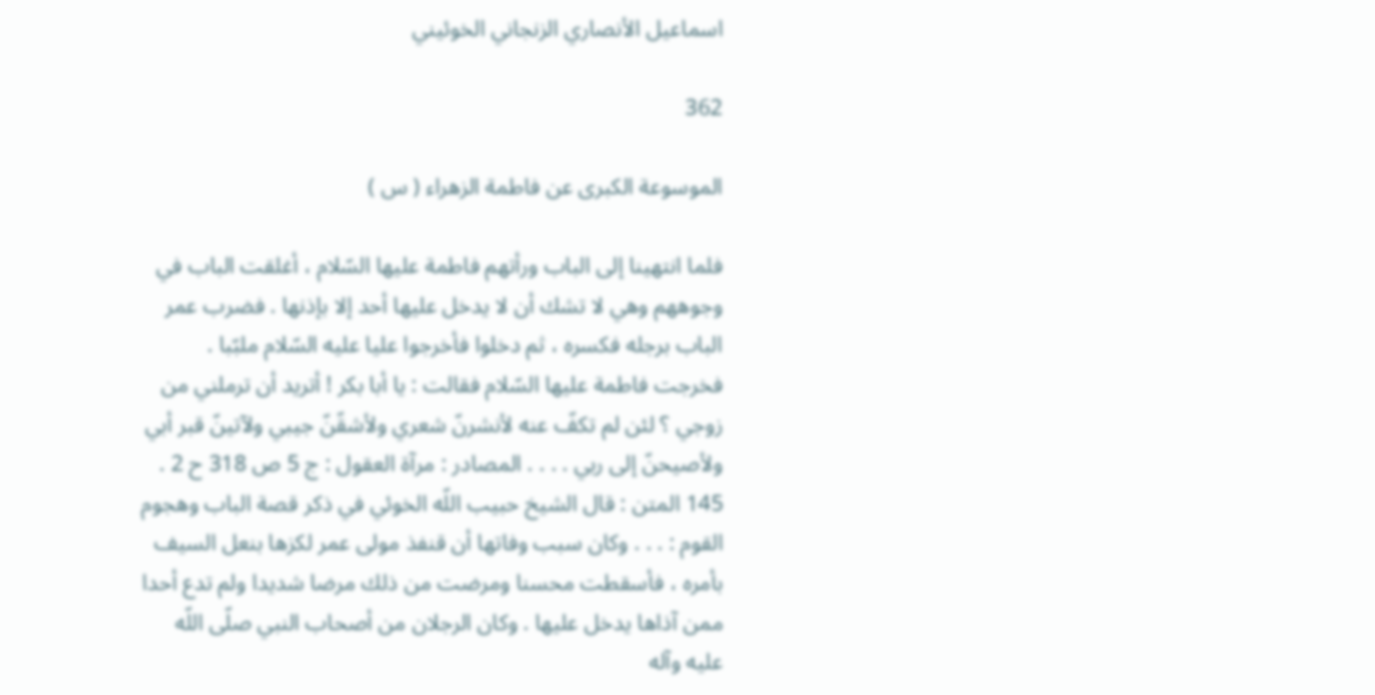اسماعيل الأنصاري الزنجاني الخوئيني

362

الموسوعة الكبرى عن فاطمة الزهراء ( س )

فلما انتهينا إلى الباب ورأتهم فاطمة عليها السّلام ، أغلقت الباب في وجوههم وهي لا تشك أن لا يدخل عليها أحد إلا بإذنها . فضرب عمر الباب برجله فكسره ، ثم دخلوا فأخرجوا عليا عليه السّلام ملبّبا . فخرجت فاطمة عليها السّلام فقالت : يا أبا بكر ! أتريد أن ترملني من زوجي ؟ لئن لم تكفّ عنه لأنشرنّ شعري ولأشقّنّ جيبي ولآتينّ قبر أبي ولأصيحنّ إلى ربي . . . . المصادر : مرآة العقول : ج 5 ص 318 ح 2 . 145 المتن : قال الشيخ حبيب اللّه الخوئي في ذكر قصة الباب وهجوم القوم : . . . وكان سبب وفاتها أن قنفذ مولى عمر لكزها بنعل السيف بأمره ، فأسقطت محسنا ومرضت من ذلك مرضا شديدا ولم تدع أحدا ممن آذاها يدخل عليها . وكان الرجلان من أصحاب النبي صلّى اللّه عليه وآله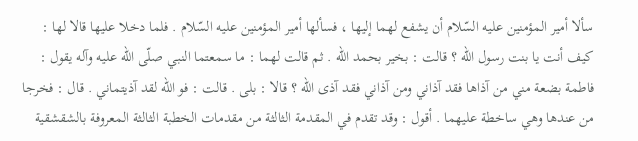سألا أمير المؤمنين عليه السّلام أن يشفع لهما إليها ، فسألها أمير المؤمنين عليه السّلام . فلما دخلا عليها قالا لها : كيف أنت يا بنت رسول اللّه ؟ قالت : بخير بحمد اللّه . ثم قالت لهما : ما سمعتما النبي صلّى اللّه عليه وآله يقول : فاطمة بضعة مني من آذاها فقد آذاني ومن آذاني فقد آذى اللّه ؟ قالا : بلى . قالت : فو اللّه لقد آذيتماني . قال : فخرجا من عندها وهي ساخطة عليهما . أقول : وقد تقدم في المقدمة الثالثة من مقدمات الخطبة الثالثة المعروفة بالشقشقية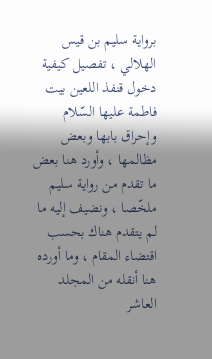برواية سليم بن قيس الهلالي ، تفصيل كيفية دخول قنفذ اللعين بيت فاطمة عليها السّلام وإحراق بابها وبعض مظالمها ، وأورد هنا بعض ما تقدم من رواية سليم ملخّصا ، ونضيف إليه ما لم يتقدم هناك بحسب اقتضاء المقام ، وما أورده هنا أنقله من المجلد العاشر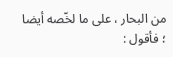من البحار ، على ما لخّصه أيضا ؛ فأقول :